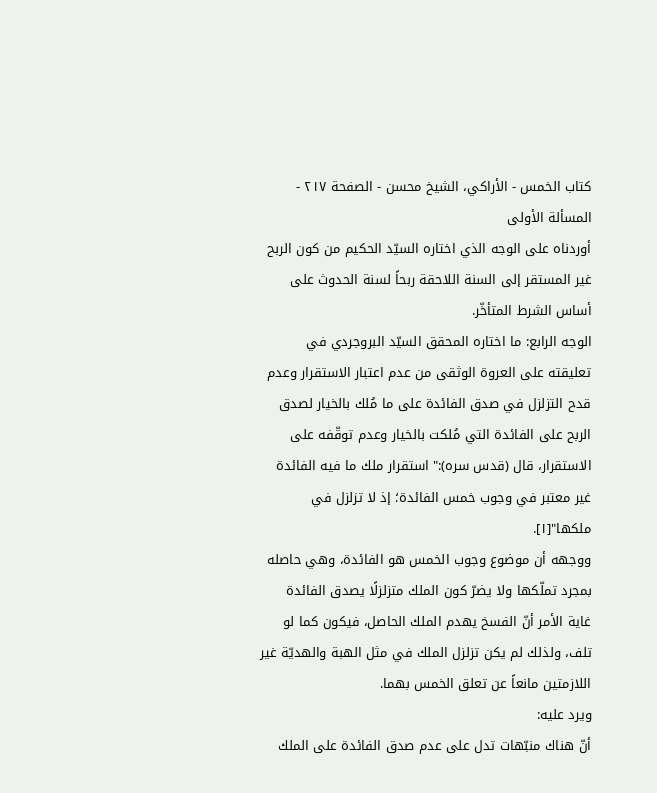كتاب الخمس - الأراكي، الشيخ محسن - الصفحة ٢١٧ - المسألة الأولى
أوردناه على الوجه الذي اختاره السيّد الحكيم من كون الربح غير المستقر إلى السنة اللاحقة ربحاً لسنة الحدوث على أساس الشرط المتأخّر.
الوجه الرابع: ما اختاره المحقق السيّد البروجردي في تعليقته على العروة الوثقى من عدم اعتبار الاستقرار وعدم قدح التزلزل في صدق الفائدة على ما مُلك بالخيار لصدق الربح على الفائدة التي مُلكت بالخيار وعدم توقّفه على الاستقرار، قال (قدس سره):" استقرار ملك ما فيه الفائدة غير معتبر في وجوب خمس الفائدة؛ إذ لا تزلزل في ملكها"[١].
ووجهه أن موضوع وجوب الخمس هو الفائدة، وهي حاصله بمجرد تملّكها ولا يضرّ كون الملك متزلزلًا يصدق الفائدة غاية الأمر أنّ الفسخ يهدم الملك الحاصل، فيكون كما لو تلف، ولذلك لم يكن تزلزل الملك في مثل الهبة والهديّة غير اللازمتين مانعاً عن تعلق الخمس بهما.
ويرد عليه:
أنّ هناك منبّهات تدل على عدم صدق الفائدة على الملك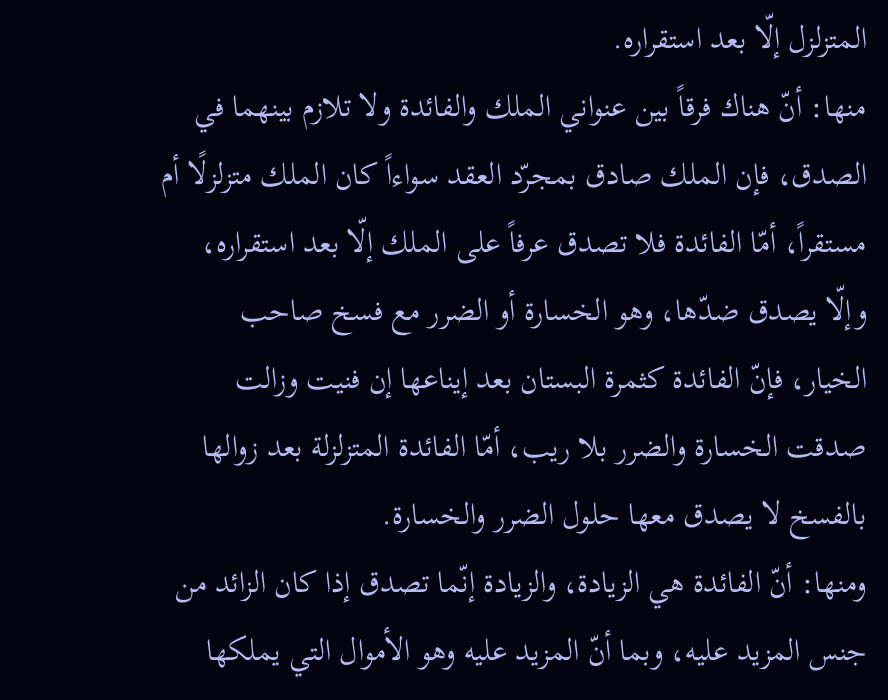المتزلزل إلّا بعد استقراره.
منها: أنّ هناك فرقاً بين عنواني الملك والفائدة ولا تلازم بينهما في الصدق، فإن الملك صادق بمجرّد العقد سواءاً كان الملك متزلزلًا أم مستقراً، أمّا الفائدة فلا تصدق عرفاً على الملك إلّا بعد استقراره، وإلّا يصدق ضدّها، وهو الخسارة أو الضرر مع فسخ صاحب الخيار، فإنّ الفائدة كثمرة البستان بعد إيناعها إن فنيت وزالت صدقت الخسارة والضرر بلا ريب، أمّا الفائدة المتزلزلة بعد زوالها بالفسخ لا يصدق معها حلول الضرر والخسارة.
ومنها: أنّ الفائدة هي الزيادة، والزيادة إنّما تصدق إذا كان الزائد من جنس المزيد عليه، وبما أنّ المزيد عليه وهو الأموال التي يملكها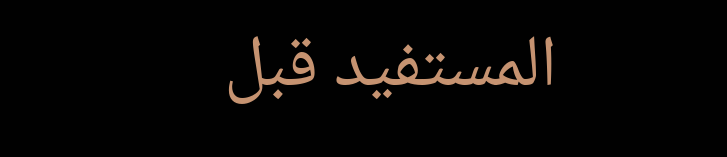المستفيد قبل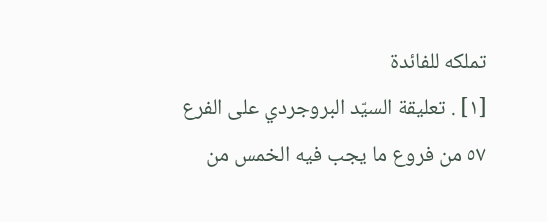تملكه للفائدة
[١] . تعليقة السيّد البروجردي على الفرع ٥٧ من فروع ما يجب فيه الخمس من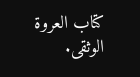كتاب العروة الوثقى.